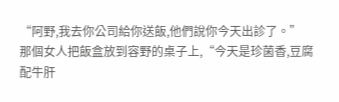“阿野,我去你公司給你送飯,他們說你今天出診了。”
那個女人把飯盒放到容野的桌子上,“今天是珍菌香,豆腐配牛肝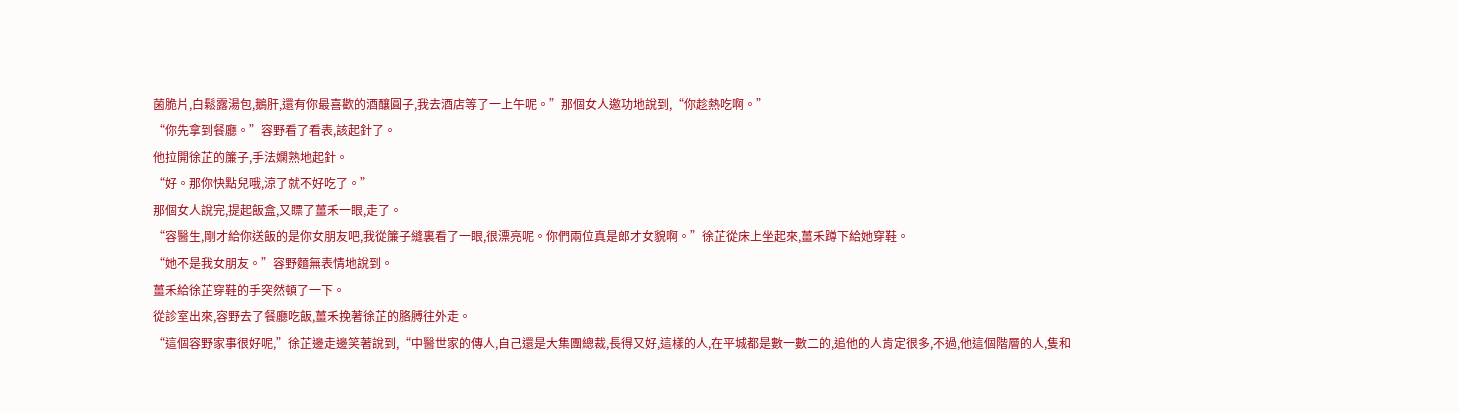菌脆片,白鬆露湯包,鵝肝,還有你最喜歡的酒釀圓子,我去酒店等了一上午呢。”那個女人邀功地說到,“你趁熱吃啊。”
“你先拿到餐廳。”容野看了看表,該起針了。
他拉開徐芷的簾子,手法嫻熟地起針。
“好。那你快點兒哦,涼了就不好吃了。”
那個女人說完,提起飯盒,又瞟了薑禾一眼,走了。
“容醫生,剛才給你送飯的是你女朋友吧,我從簾子縫裏看了一眼,很漂亮呢。你們兩位真是郎才女貌啊。”徐芷從床上坐起來,薑禾蹲下給她穿鞋。
“她不是我女朋友。”容野麵無表情地說到。
薑禾給徐芷穿鞋的手突然頓了一下。
從診室出來,容野去了餐廳吃飯,薑禾挽著徐芷的胳膊往外走。
“這個容野家事很好呢,”徐芷邊走邊笑著說到,“中醫世家的傳人,自己還是大集團總裁,長得又好,這樣的人,在平城都是數一數二的,追他的人肯定很多,不過,他這個階層的人,隻和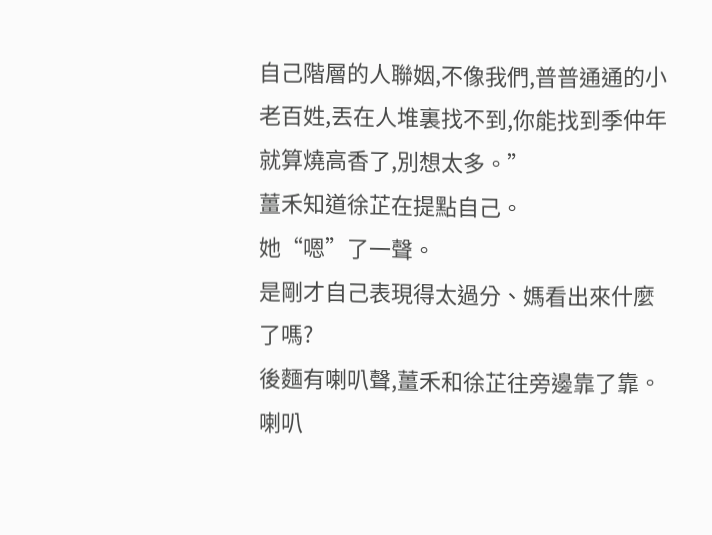自己階層的人聯姻,不像我們,普普通通的小老百姓,丟在人堆裏找不到,你能找到季仲年就算燒高香了,別想太多。”
薑禾知道徐芷在提點自己。
她“嗯”了一聲。
是剛才自己表現得太過分、媽看出來什麼了嗎?
後麵有喇叭聲,薑禾和徐芷往旁邊靠了靠。
喇叭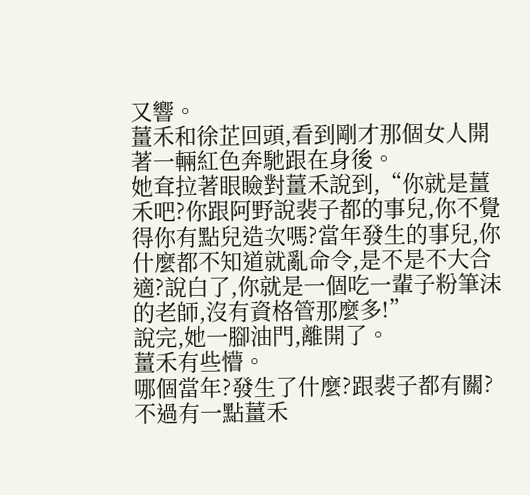又響。
薑禾和徐芷回頭,看到剛才那個女人開著一輛紅色奔馳跟在身後。
她耷拉著眼瞼對薑禾說到,“你就是薑禾吧?你跟阿野說裴子都的事兒,你不覺得你有點兒造次嗎?當年發生的事兒,你什麼都不知道就亂命令,是不是不大合適?說白了,你就是一個吃一輩子粉筆沫的老師,沒有資格管那麼多!”
說完,她一腳油門,離開了。
薑禾有些懵。
哪個當年?發生了什麼?跟裴子都有關?
不過有一點薑禾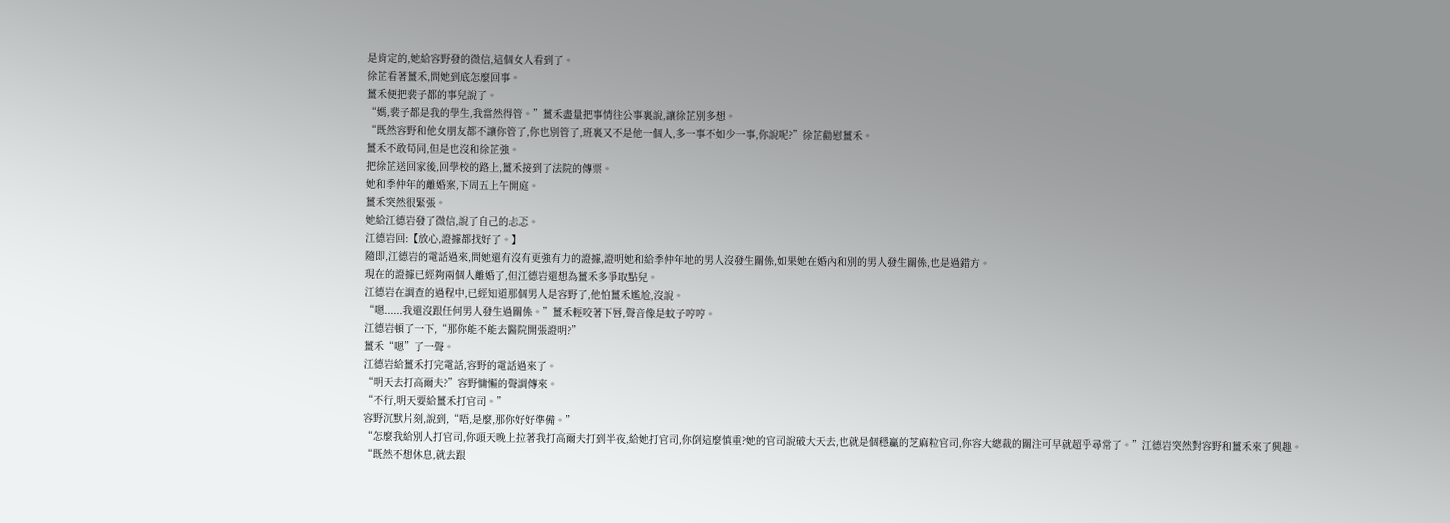是肯定的,她給容野發的微信,這個女人看到了。
徐芷看著薑禾,問她到底怎麼回事。
薑禾便把裴子都的事兒說了。
“媽,裴子都是我的學生,我當然得管。”薑禾盡量把事情往公事裏說,讓徐芷別多想。
“既然容野和他女朋友都不讓你管了,你也別管了,班裏又不是他一個人,多一事不如少一事,你說呢?”徐芷勸慰薑禾。
薑禾不敢苟同,但是也沒和徐芷強。
把徐芷送回家後,回學校的路上,薑禾接到了法院的傳票。
她和季仲年的離婚案,下周五上午開庭。
薑禾突然很緊張。
她給江德岩發了微信,說了自己的忐忑。
江德岩回:【放心,證據都找好了。】
隨即,江德岩的電話過來,問她還有沒有更強有力的證據,證明她和給季仲年地的男人沒發生關係,如果她在婚內和別的男人發生關係,也是過錯方。
現在的證據已經夠兩個人離婚了,但江德岩還想為薑禾多爭取點兒。
江德岩在調查的過程中,已經知道那個男人是容野了,他怕薑禾尷尬,沒說。
“嗯......我還沒跟任何男人發生過關係。”薑禾輕咬著下唇,聲音像是蚊子哼哼。
江德岩頓了一下,“那你能不能去醫院開張證明?”
薑禾“嗯”了一聲。
江德岩給薑禾打完電話,容野的電話過來了。
“明天去打高爾夫?”容野慵懶的聲調傳來。
“不行,明天要給薑禾打官司。”
容野沉默片刻,說到,“唔,是麼,那你好好準備。”
“怎麼我給別人打官司,你頭天晚上拉著我打高爾夫打到半夜,給她打官司,你倒這麼慎重?她的官司說破大天去,也就是個穩贏的芝麻粒官司,你容大總裁的關注可早就超乎尋常了。”江德岩突然對容野和薑禾來了興趣。
“既然不想休息,就去跟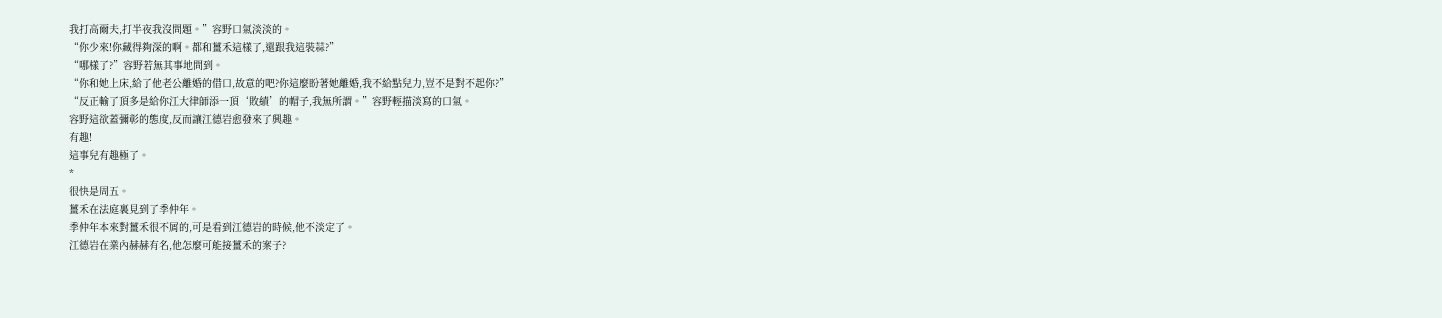我打高爾夫,打半夜我沒問題。”容野口氣淡淡的。
“你少來!你藏得夠深的啊。都和薑禾這樣了,還跟我這裝蒜?”
“哪樣了?”容野若無其事地問到。
“你和她上床,給了他老公離婚的借口,故意的吧?你這麼盼著她離婚,我不給點兒力,豈不是對不起你?”
“反正輸了頂多是給你江大律師添一頂‘敗績’的帽子,我無所謂。”容野輕描淡寫的口氣。
容野這欲蓋彌彰的態度,反而讓江德岩愈發來了興趣。
有趣!
這事兒有趣極了。
*
很快是周五。
薑禾在法庭裏見到了季仲年。
季仲年本來對薑禾很不屑的,可是看到江德岩的時候,他不淡定了。
江德岩在業內赫赫有名,他怎麼可能接薑禾的案子?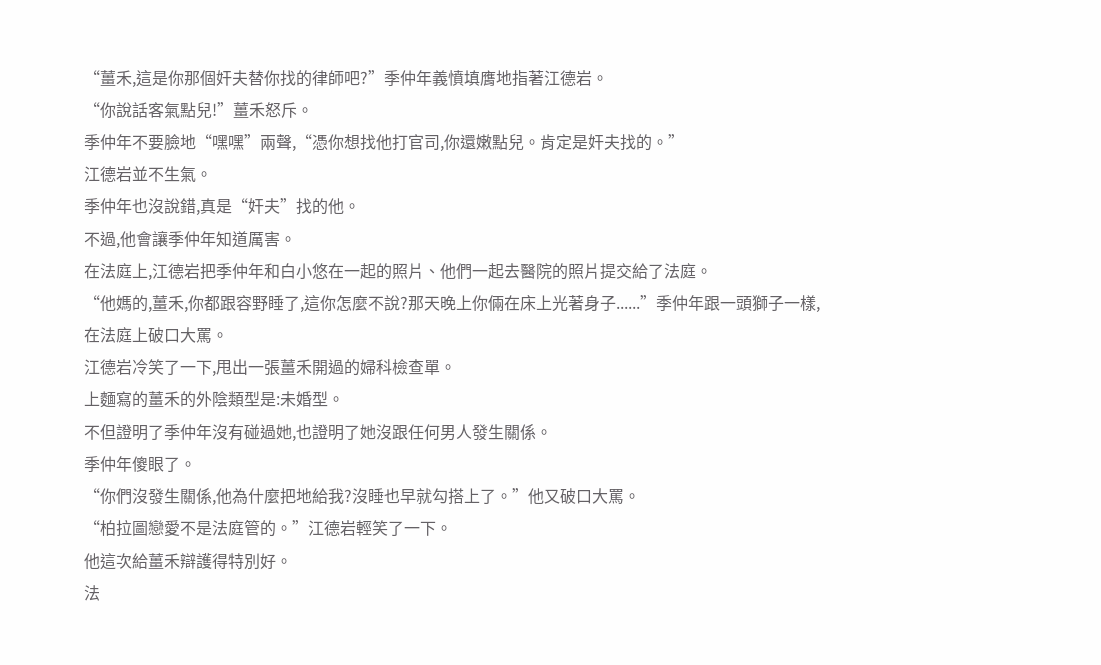“薑禾,這是你那個奸夫替你找的律師吧?”季仲年義憤填膺地指著江德岩。
“你說話客氣點兒!”薑禾怒斥。
季仲年不要臉地“嘿嘿”兩聲,“憑你想找他打官司,你還嫩點兒。肯定是奸夫找的。”
江德岩並不生氣。
季仲年也沒說錯,真是“奸夫”找的他。
不過,他會讓季仲年知道厲害。
在法庭上,江德岩把季仲年和白小悠在一起的照片、他們一起去醫院的照片提交給了法庭。
“他媽的,薑禾,你都跟容野睡了,這你怎麼不說?那天晚上你倆在床上光著身子......”季仲年跟一頭獅子一樣,在法庭上破口大罵。
江德岩冷笑了一下,甩出一張薑禾開過的婦科檢查單。
上麵寫的薑禾的外陰類型是:未婚型。
不但證明了季仲年沒有碰過她,也證明了她沒跟任何男人發生關係。
季仲年傻眼了。
“你們沒發生關係,他為什麼把地給我?沒睡也早就勾搭上了。”他又破口大罵。
“柏拉圖戀愛不是法庭管的。”江德岩輕笑了一下。
他這次給薑禾辯護得特別好。
法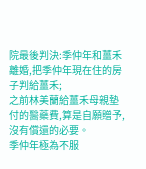院最後判決:季仲年和薑禾離婚,把季仲年現在住的房子判給薑禾;
之前林美蘭給薑禾母親墊付的醫藥費,算是自願贈予,沒有償還的必要。
季仲年極為不服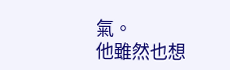氣。
他雖然也想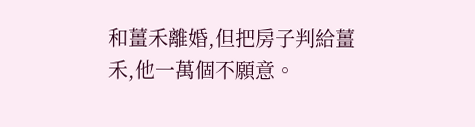和薑禾離婚,但把房子判給薑禾,他一萬個不願意。